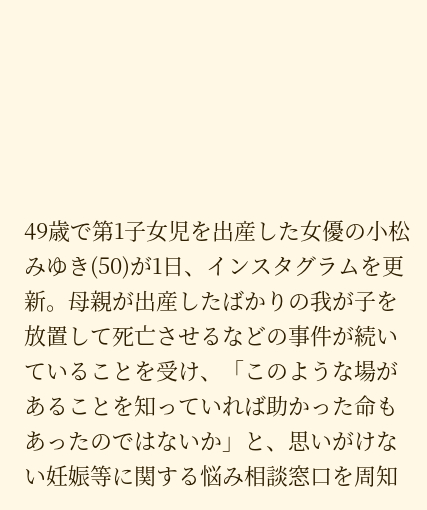49歳で第1子女児を出産した女優の小松みゆき(50)が1日、インスタグラムを更新。母親が出産したばかりの我が子を放置して死亡させるなどの事件が続いていることを受け、「このような場があることを知っていれば助かった命もあったのではないか」と、思いがけない妊娠等に関する悩み相談窓口を周知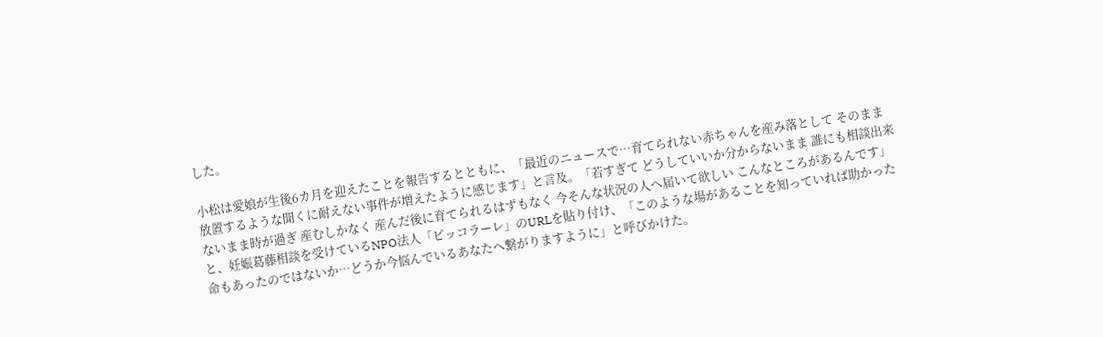した。

小松は愛娘が生後6カ月を迎えたことを報告するとともに、「最近のニュースで…育てられない赤ちゃんを産み落として そのまま放置するような聞くに耐えない事件が増えたように感じます」と言及。「若すぎて どうしていいか分からないまま 誰にも相談出来ないまま時が過ぎ 産むしかなく 産んだ後に育てられるはずもなく 今そんな状況の人へ届いて欲しい こんなところがあるんです」と、妊娠葛藤相談を受けているNPO法人「ピッコラーレ」のURLを貼り付け、「このような場があることを知っていれば助かった命もあったのではないか…どうか今悩んでいるあなたへ繋がりますように」と呼びかけた。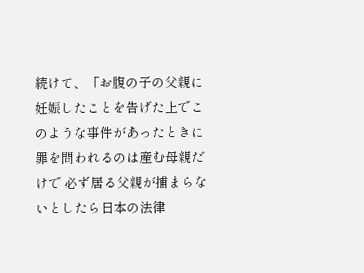続けて、「お腹の子の父親に妊娠したことを告げた上でこのような事件があったときに罪を問われるのは産む母親だけで 必ず居る父親が捕まらないとしたら日本の法律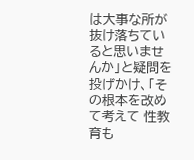は大事な所が抜け落ちていると思いませんか」と疑問を投げかけ、「その根本を改めて考えて 性教育も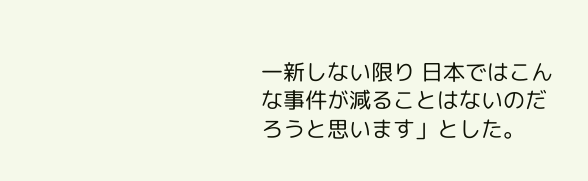一新しない限り 日本ではこんな事件が減ることはないのだろうと思います」とした。